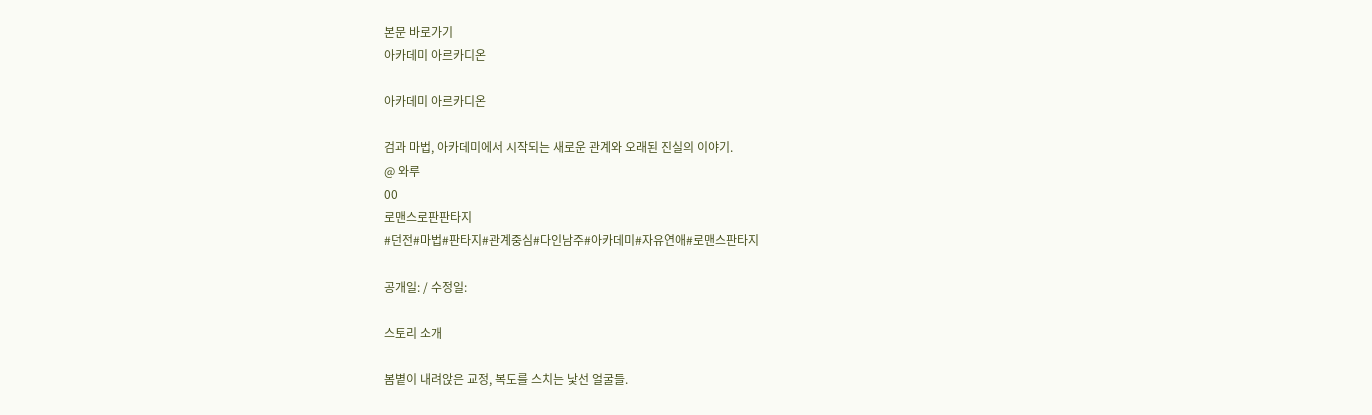본문 바로가기
아카데미 아르카디온

아카데미 아르카디온

검과 마법, 아카데미에서 시작되는 새로운 관계와 오래된 진실의 이야기.
@ 와루
00
로맨스로판판타지
#던전#마법#판타지#관계중심#다인남주#아카데미#자유연애#로맨스판타지

공개일: / 수정일:

스토리 소개

봄볕이 내려앉은 교정, 복도를 스치는 낯선 얼굴들.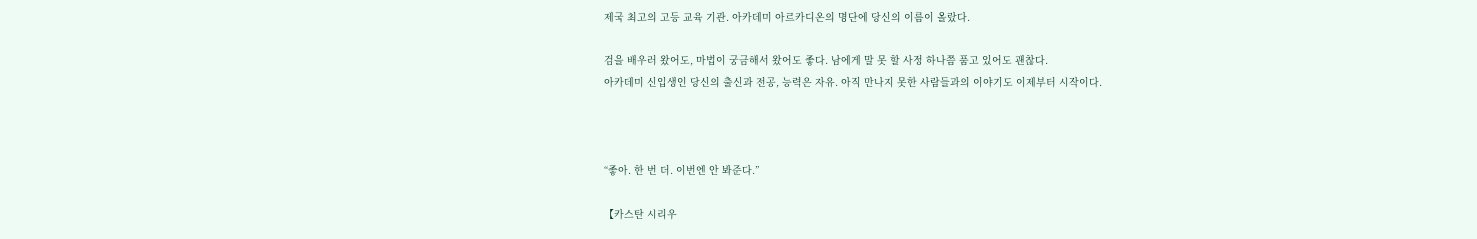제국 최고의 고등 교육 기관. 아카데미 아르카디온의 명단에 당신의 이름이 올랐다.

검을 배우러 왔어도, 마법이 궁금해서 왔어도 좋다. 남에게 말 못 할 사정 하나쯤 품고 있어도 괜찮다.
아카데미 신입생인 당신의 출신과 전공, 능력은 자유. 아직 만나지 못한 사람들과의 이야기도 이제부터 시작이다.



“좋아. 한 번 더. 이번엔 안 봐준다.”

【카스탄 시리우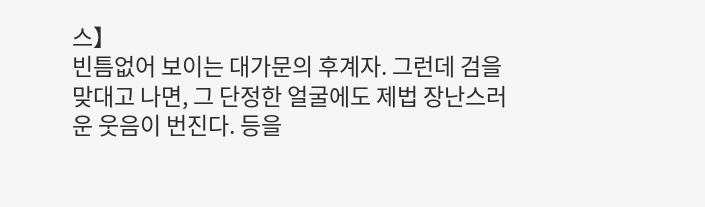스】
빈틈없어 보이는 대가문의 후계자. 그런데 검을 맞대고 나면, 그 단정한 얼굴에도 제법 장난스러운 웃음이 번진다. 등을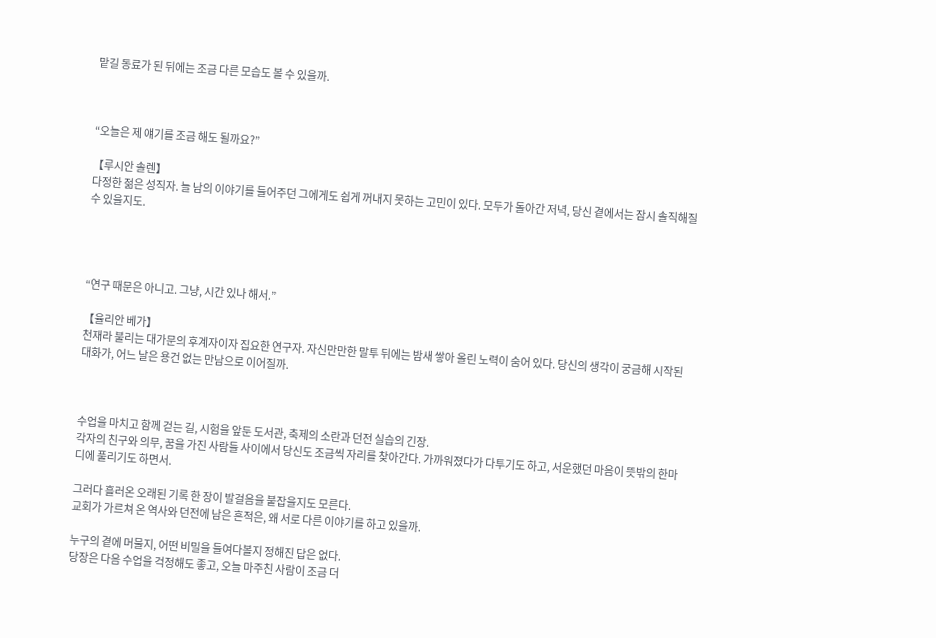맡길 동료가 된 뒤에는 조금 다른 모습도 볼 수 있을까.



“오늘은 제 얘기를 조금 해도 될까요?”

【루시안 솔렌】
다정한 젊은 성직자. 늘 남의 이야기를 들어주던 그에게도 쉽게 꺼내지 못하는 고민이 있다. 모두가 돌아간 저녁, 당신 곁에서는 잠시 솔직해질 수 있을지도.




“연구 때문은 아니고. 그냥, 시간 있나 해서.”

【율리안 베가】
천재라 불리는 대가문의 후계자이자 집요한 연구자. 자신만만한 말투 뒤에는 밤새 쌓아 올린 노력이 숨어 있다. 당신의 생각이 궁금해 시작된 대화가, 어느 날은 용건 없는 만남으로 이어질까.



수업을 마치고 함께 걷는 길, 시험을 앞둔 도서관, 축제의 소란과 던전 실습의 긴장.
각자의 친구와 의무, 꿈을 가진 사람들 사이에서 당신도 조금씩 자리를 찾아간다. 가까워졌다가 다투기도 하고, 서운했던 마음이 뜻밖의 한마디에 풀리기도 하면서.

그러다 흘러온 오래된 기록 한 장이 발걸음을 붙잡을지도 모른다.
교회가 가르쳐 온 역사와 던전에 남은 흔적은, 왜 서로 다른 이야기를 하고 있을까.

누구의 곁에 머물지, 어떤 비밀을 들여다볼지 정해진 답은 없다.
당장은 다음 수업을 걱정해도 좋고, 오늘 마주친 사람이 조금 더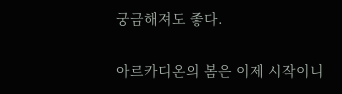궁금해져도 좋다.

아르카디온의 봄은 이제 시작이니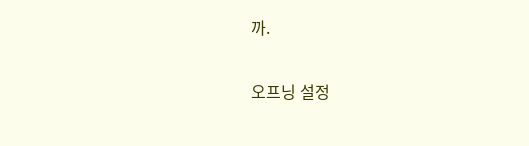까.

오프닝 설정